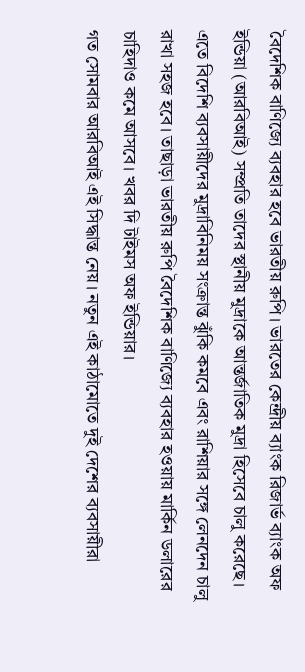বৈদেশিক বাণিজ্যে ব্যবহার হবে ভারতীয় রুপি। ভারতের কেন্দ্রীয় ব্যাংক রিজার্ভ ব্যাংক অফ ইন্ডিয়া (আরবিআই) সম্প্রতি তাদের স্থানীয় মুদ্রাকে আন্তর্জাতিক মুদ্রা হিসেবে চালু করেছে। এতে বিদেশি ব্যবসায়ীদের মুদ্রাবিনিময় সংক্রান্ত ঝুঁকি কমবে এবং রাশিয়ার সঙ্গে লেনদেন চালু রাখা সহজ হবে। তাছাড়া ভারতীয় রুপি বৈদেশিক বাণিজ্যে ব্যবহার হওয়ায় মার্কিন ডলারের চাহিদাও কমে আসবে। খবর দি টাইমস অফ ইন্ডিয়ার।
গত সোমবার আরবিআই এই সিদ্ধান্ত নেয়। নতুন এই কাঠামোতে দুই দেশের ব্যবসায়ীরা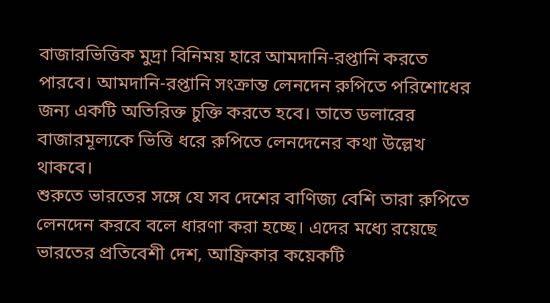বাজারভিত্তিক মুদ্রা বিনিময় হারে আমদানি-রপ্তানি করতে পারবে। আমদানি-রপ্তানি সংক্রান্ত লেনদেন রুপিতে পরিশোধের জন্য একটি অতিরিক্ত চুক্তি করতে হবে। তাতে ডলারের বাজারমূল্যকে ভিত্তি ধরে রুপিতে লেনদেনের কথা উল্লেখ থাকবে।
শুরুতে ভারতের সঙ্গে যে সব দেশের বাণিজ্য বেশি তারা রুপিতে লেনদেন করবে বলে ধারণা করা হচ্ছে। এদের মধ্যে রয়েছে ভারতের প্রতিবেশী দেশ, আফ্রিকার কয়েকটি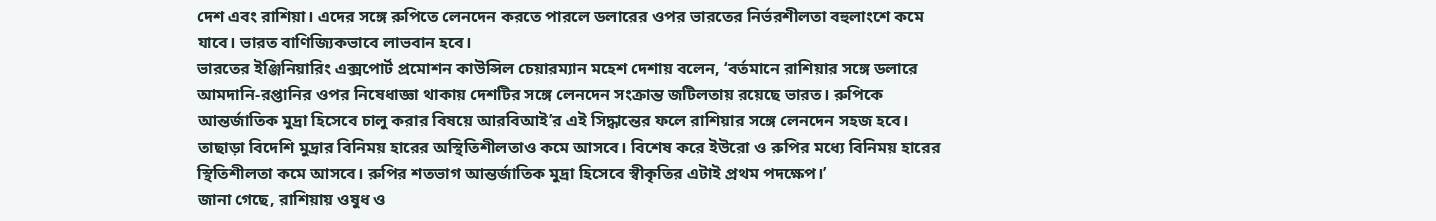দেশ এবং রাশিয়া। এদের সঙ্গে রুপিতে লেনদেন করতে পারলে ডলারের ওপর ভারতের নির্ভরশীলতা বহুলাংশে কমে যাবে। ভারত বাণিজ্যিকভাবে লাভবান হবে।
ভারতের ইঞ্জিনিয়ারিং এক্সপোর্ট প্রমোশন কাউন্সিল চেয়ারম্যান মহেশ দেশায় বলেন, ‘বর্তমানে রাশিয়ার সঙ্গে ডলারে আমদানি-রপ্তানির ওপর নিষেধাজ্ঞা থাকায় দেশটির সঙ্গে লেনদেন সংক্রান্ত জটিলতায় রয়েছে ভারত। রুপিকে আন্তর্জাতিক মুদ্রা হিসেবে চালু করার বিষয়ে আরবিআই’র এই সিদ্ধান্তের ফলে রাশিয়ার সঙ্গে লেনদেন সহজ হবে। তাছাড়া বিদেশি মুদ্রার বিনিময় হারের অস্থিতিশীলতাও কমে আসবে। বিশেষ করে ইউরো ও রুপির মধ্যে বিনিময় হারের স্থিতিশীলতা কমে আসবে। রুপির শতভাগ আন্তর্জাতিক মুদ্রা হিসেবে স্বীকৃতির এটাই প্রথম পদক্ষেপ।’
জানা গেছে, রাশিয়ায় ওষুধ ও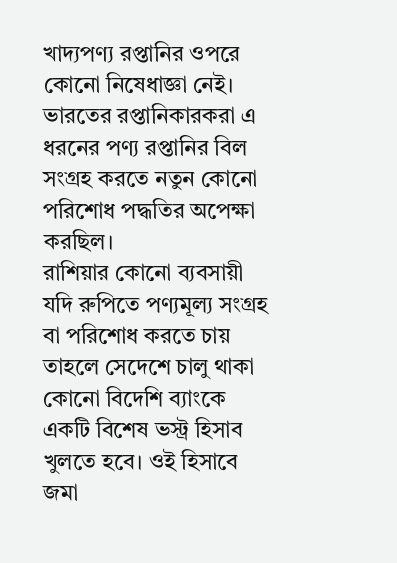খাদ্যপণ্য রপ্তানির ওপরে কোনো নিষেধাজ্ঞা নেই। ভারতের রপ্তানিকারকরা এ ধরনের পণ্য রপ্তানির বিল সংগ্রহ করতে নতুন কোনো পরিশোধ পদ্ধতির অপেক্ষা করছিল।
রাশিয়ার কোনো ব্যবসায়ী যদি রুপিতে পণ্যমূল্য সংগ্রহ বা পরিশোধ করতে চায় তাহলে সেদেশে চালু থাকা কোনো বিদেশি ব্যাংকে একটি বিশেষ ভস্ট্র হিসাব খুলতে হবে। ওই হিসাবে জমা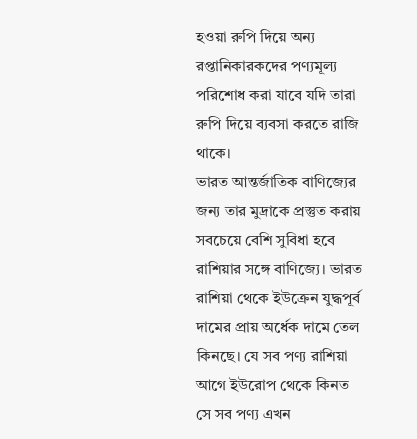হওয়া রুপি দিয়ে অন্য রপ্তানিকারকদের পণ্যমূল্য পরিশোধ করা যাবে যদি তারা রুপি দিয়ে ব্যবসা করতে রাজি থাকে।
ভারত আন্তর্জাতিক বাণিজ্যের জন্য তার মুদ্রাকে প্রস্তুত করায় সবচেয়ে বেশি সুবিধা হবে রাশিয়ার সঙ্গে বাণিজ্যে। ভারত রাশিয়া থেকে ইউক্রেন যুদ্ধপূর্ব দামের প্রায় অর্ধেক দামে তেল কিনছে। যে সব পণ্য রাশিয়া আগে ইউরোপ থেকে কিনত সে সব পণ্য এখন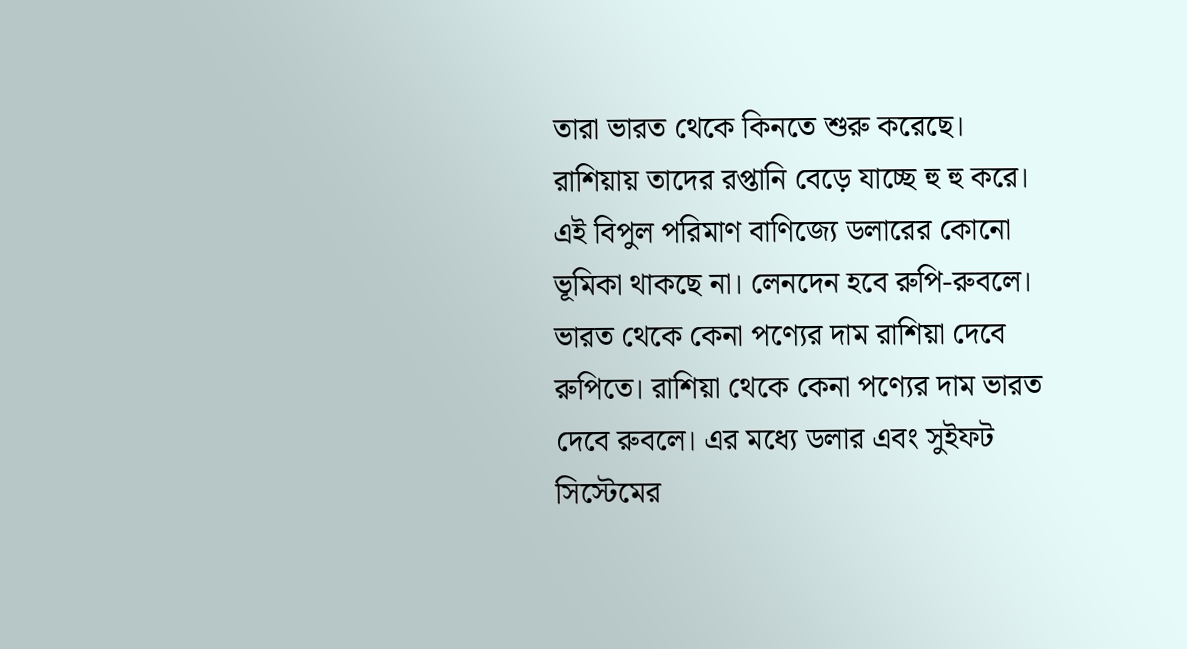তারা ভারত থেকে কিনতে শুরু করেছে। রাশিয়ায় তাদের রপ্তানি বেড়ে যাচ্ছে হু হু করে। এই বিপুল পরিমাণ বাণিজ্যে ডলারের কোনো ভূমিকা থাকছে না। লেনদেন হবে রুপি-রুবলে। ভারত থেকে কেনা পণ্যের দাম রাশিয়া দেবে রুপিতে। রাশিয়া থেকে কেনা পণ্যের দাম ভারত দেবে রুবলে। এর মধ্যে ডলার এবং সুইফট সিস্টেমের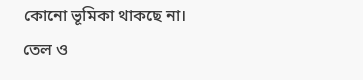কোনো ভূমিকা থাকছে না।
তেল ও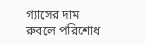গ্যাসের দাম রুবলে পরিশোধ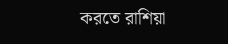করতে রাশিয়া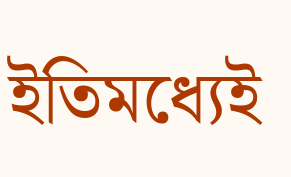ইতিমধ্যেই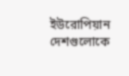ইউরোপিয়ান দেশগুলোকে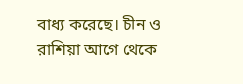বাধ্য করেছে। চীন ও রাশিয়া আগে থেকে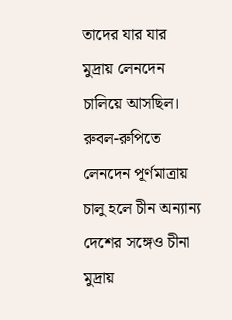তাদের যার যার মুদ্রায় লেনদেন চালিয়ে আসছিল। রুবল-রুপিতে লেনদেন পূর্ণমাত্রায় চালু হলে চীন অন্যান্য দেশের সঙ্গেও চীনা মুদ্রায়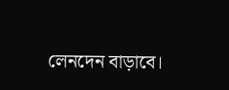লেনদেন বাড়াবে।